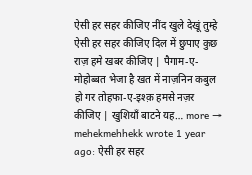ऐसी हर सहर कीजिए नींद खुले देखूं तुम्हे ऐसी हर सहर कीजिए दिल में छुपाए कुछ राज़ हमे खबर कीजिए | पैगाम-ए-मोहोब्बत भेजा है खत में नाज़निन कबुल हो गर तोहफा-ए-इश्क़ हमसे नज़र कीजिए | खुशियाँ बाटने यह… more →
mehekmehhekk wrote 1 year ago: ऐसी हर सहर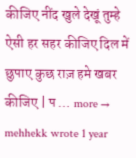कीजिए नींद खुले देखूं तुम्हे ऐसी हर सहर कीजिए दिल में छुपाए कुछ राज़ हमे खबर कीजिए | प … more →
mehhekk wrote 1 year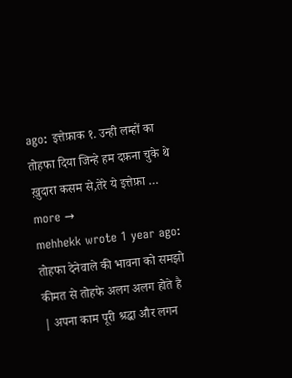ago: इत्तेफ़ाक १. उन्ही लम्हों का तोहफा दिया जिन्हे हम दफ़ना चुके थे ख़ुदारा कसम से,तेरे ये इत्तेफ़ा … more →
mehhekk wrote 1 year ago: तोहफा देनेवाले की भावना को समझो कीमत से तोहफे अलग अलग होते है | अपना काम पूरी श्रद्धा और लगन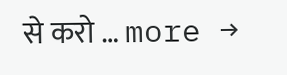से करो … more →